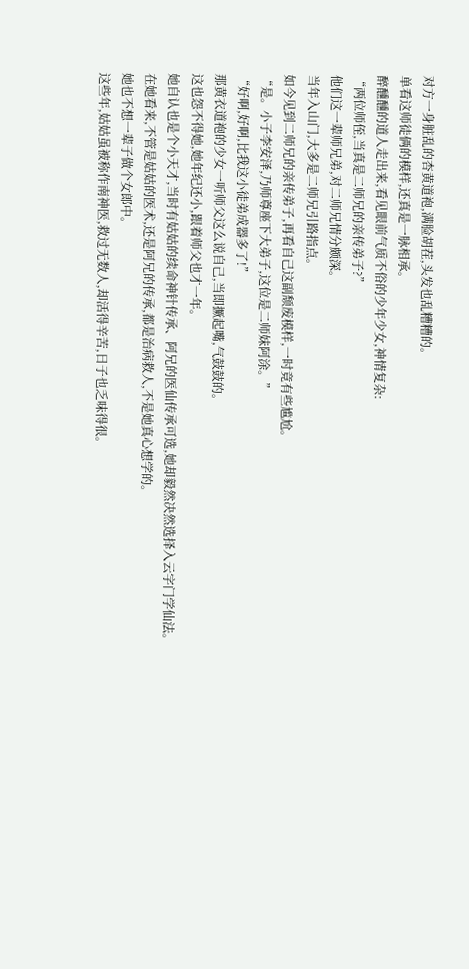对方一身脏乱的杏黄道袍,满脸胡茬,头发也乱糟糟的。
单看这师徒俩的模样,还真是一脉相承。
醉醺醺的道人走出来,看见眼前气质不俗的少年少女,神情复杂:
“两位师侄,当真是二师兄的亲传弟子?”
他们这一辈师兄弟,对二师兄情分颇深。
当年入山门,大多是二师兄引路指点。
如今见到二师兄的亲传弟子,再看自己这副颓废模样,一时竟有些尴尬。
“是。小子李安泽,乃师尊座下大弟子,这位是二师妹阿涂。”
“好啊,好啊,比我这小徒弟成器多了!”
那黄衣道袍的少女一听师父这么说自己,当即撅起嘴,气鼓鼓的。
这也怨不得她,她年纪还小,跟着师父也才一年。
她自认也是个小天才,当时有姑姑的续命神针传承、阿兄的医仙传承可选,她却毅然决然选择入云字门学仙法。
在她看来,不管是姑姑的医术,还是阿兄的传承,都是治病救人,不是她真心想学的。
她也不想一辈子做个女郎中。
这些年,姑姑虽被称作南神医,救过无数人,却活得辛苦,日子也乏味得很。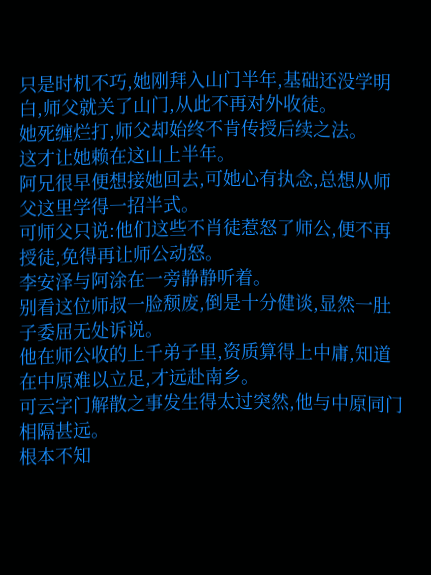只是时机不巧,她刚拜入山门半年,基础还没学明白,师父就关了山门,从此不再对外收徒。
她死缠烂打,师父却始终不肯传授后续之法。
这才让她赖在这山上半年。
阿兄很早便想接她回去,可她心有执念,总想从师父这里学得一招半式。
可师父只说:他们这些不肖徒惹怒了师公,便不再授徒,免得再让师公动怒。
李安泽与阿涂在一旁静静听着。
别看这位师叔一脸颓废,倒是十分健谈,显然一肚子委屈无处诉说。
他在师公收的上千弟子里,资质算得上中庸,知道在中原难以立足,才远赴南乡。
可云字门解散之事发生得太过突然,他与中原同门相隔甚远。
根本不知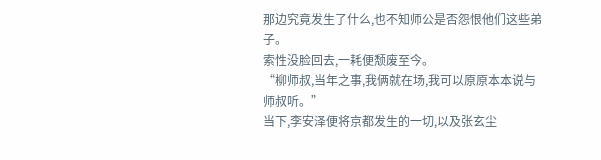那边究竟发生了什么,也不知师公是否怨恨他们这些弟子。
索性没脸回去,一耗便颓废至今。
“柳师叔,当年之事,我俩就在场,我可以原原本本说与师叔听。”
当下,李安泽便将京都发生的一切,以及张玄尘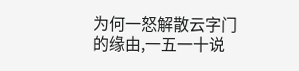为何一怒解散云字门的缘由,一五一十说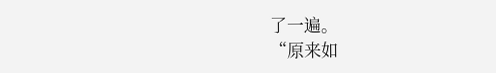了一遍。
“原来如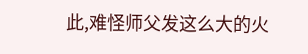此,难怪师父发这么大的火